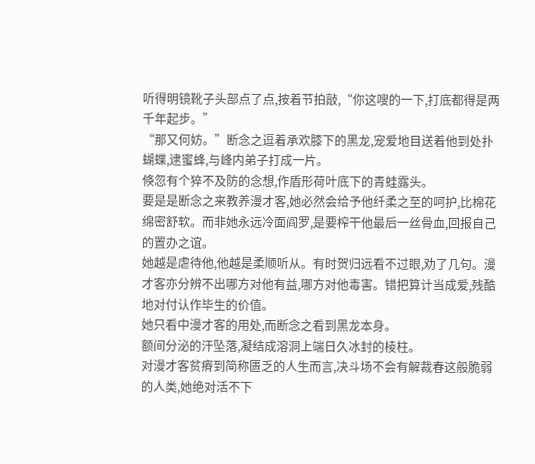听得明镜靴子头部点了点,按着节拍敲,“你这嗖的一下,打底都得是两千年起步。”
“那又何妨。”断念之逗着承欢膝下的黑龙,宠爱地目送着他到处扑蝴蝶,逮蜜蜂,与峰内弟子打成一片。
倏忽有个猝不及防的念想,作盾形荷叶底下的青蛙露头。
要是是断念之来教养漫才客,她必然会给予他纤柔之至的呵护,比棉花绵密舒软。而非她永远冷面阎罗,是要榨干他最后一丝骨血,回报自己的置办之谊。
她越是虐待他,他越是柔顺听从。有时贺归远看不过眼,劝了几句。漫才客亦分辨不出哪方对他有益,哪方对他毒害。错把算计当成爱,残酷地对付认作毕生的价值。
她只看中漫才客的用处,而断念之看到黑龙本身。
额间分泌的汗坠落,凝结成溶洞上端日久冰封的棱柱。
对漫才客贫瘠到简称匮乏的人生而言,决斗场不会有解裁春这般脆弱的人类,她绝对活不下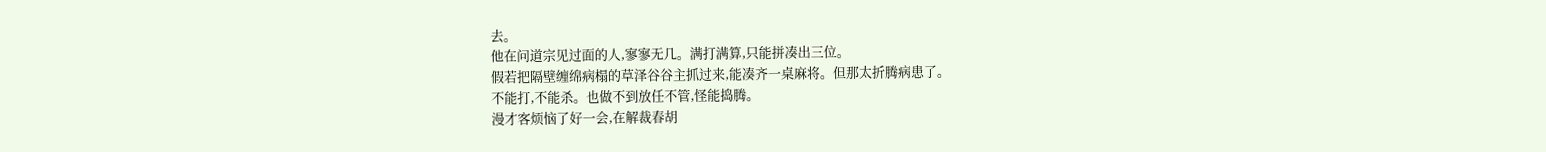去。
他在问道宗见过面的人,寥寥无几。满打满算,只能拼凑出三位。
假若把隔壁缠绵病榻的草泽谷谷主抓过来,能凑齐一桌麻将。但那太折腾病患了。
不能打,不能杀。也做不到放任不管,怪能捣腾。
漫才客烦恼了好一会,在解裁春胡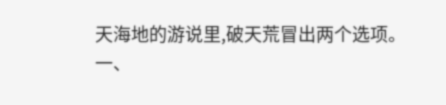天海地的游说里,破天荒冒出两个选项。
一、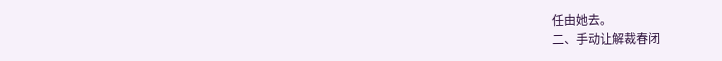任由她去。
二、手动让解裁春闭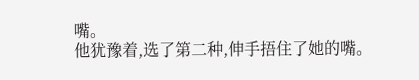嘴。
他犹豫着,选了第二种,伸手捂住了她的嘴。